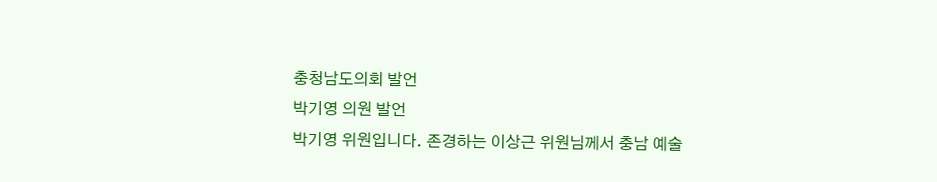충청남도의회 발언
박기영 의원 발언
박기영 위원입니다. 존경하는 이상근 위원님께서 충남 예술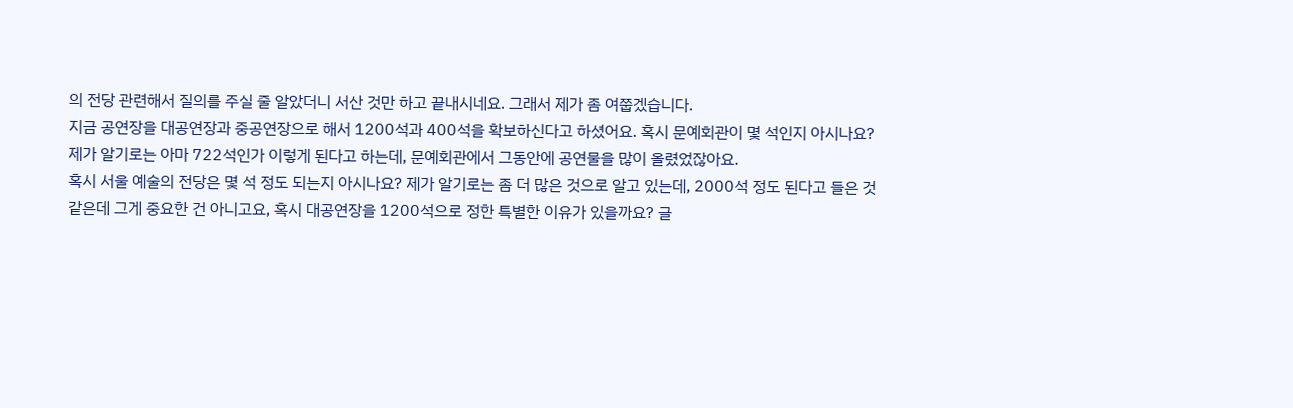의 전당 관련해서 질의를 주실 줄 알았더니 서산 것만 하고 끝내시네요. 그래서 제가 좀 여쭙겠습니다.
지금 공연장을 대공연장과 중공연장으로 해서 1200석과 400석을 확보하신다고 하셨어요. 혹시 문예회관이 몇 석인지 아시나요? 제가 알기로는 아마 722석인가 이렇게 된다고 하는데, 문예회관에서 그동안에 공연물을 많이 올렸었잖아요.
혹시 서울 예술의 전당은 몇 석 정도 되는지 아시나요? 제가 알기로는 좀 더 많은 것으로 알고 있는데, 2000석 정도 된다고 들은 것 같은데 그게 중요한 건 아니고요, 혹시 대공연장을 1200석으로 정한 특별한 이유가 있을까요? 글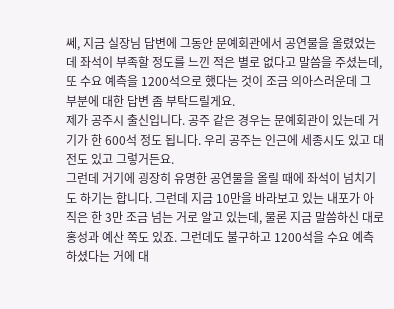쎄, 지금 실장님 답변에 그동안 문예회관에서 공연물을 올렸었는데 좌석이 부족할 정도를 느낀 적은 별로 없다고 말씀을 주셨는데, 또 수요 예측을 1200석으로 했다는 것이 조금 의아스러운데 그 부분에 대한 답변 좀 부탁드릴게요.
제가 공주시 출신입니다. 공주 같은 경우는 문예회관이 있는데 거기가 한 600석 정도 됩니다. 우리 공주는 인근에 세종시도 있고 대전도 있고 그렇거든요.
그런데 거기에 굉장히 유명한 공연물을 올릴 때에 좌석이 넘치기도 하기는 합니다. 그런데 지금 10만을 바라보고 있는 내포가 아직은 한 3만 조금 넘는 거로 알고 있는데, 물론 지금 말씀하신 대로 홍성과 예산 쪽도 있죠. 그런데도 불구하고 1200석을 수요 예측 하셨다는 거에 대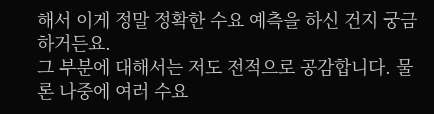해서 이게 정말 정확한 수요 예측을 하신 건지 궁금하거든요.
그 부분에 대해서는 저도 전적으로 공감합니다. 물론 나중에 여러 수요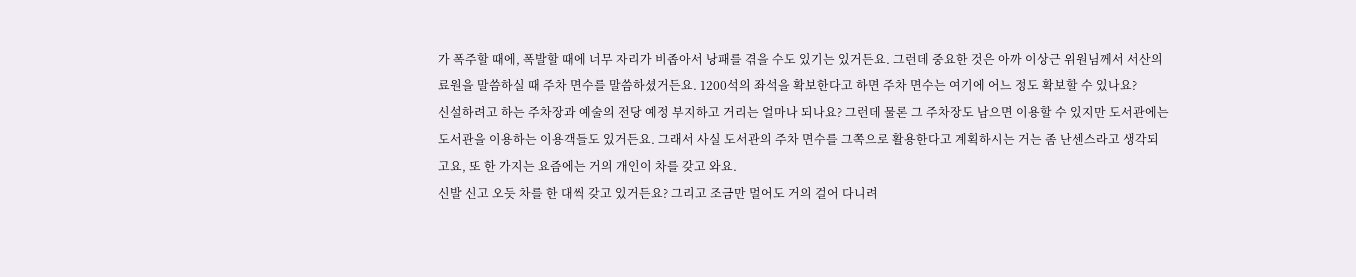가 폭주할 때에, 폭발할 때에 너무 자리가 비좁아서 낭패를 겪을 수도 있기는 있거든요. 그런데 중요한 것은 아까 이상근 위원님께서 서산의료원을 말씀하실 때 주차 면수를 말씀하셨거든요. 1200석의 좌석을 확보한다고 하면 주차 면수는 여기에 어느 정도 확보할 수 있나요?
신설하려고 하는 주차장과 예술의 전당 예정 부지하고 거리는 얼마나 되나요? 그런데 물론 그 주차장도 남으면 이용할 수 있지만 도서관에는 도서관을 이용하는 이용객들도 있거든요. 그래서 사실 도서관의 주차 면수를 그쪽으로 활용한다고 계획하시는 거는 좀 난센스라고 생각되고요, 또 한 가지는 요즘에는 거의 개인이 차를 갖고 와요.
신발 신고 오듯 차를 한 대씩 갖고 있거든요? 그리고 조금만 멀어도 거의 걸어 다니려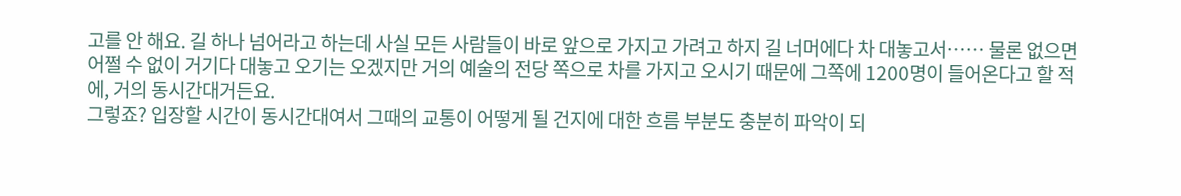고를 안 해요. 길 하나 넘어라고 하는데 사실 모든 사람들이 바로 앞으로 가지고 가려고 하지 길 너머에다 차 대놓고서…… 물론 없으면 어쩔 수 없이 거기다 대놓고 오기는 오겠지만 거의 예술의 전당 쪽으로 차를 가지고 오시기 때문에 그쪽에 1200명이 들어온다고 할 적에, 거의 동시간대거든요.
그렇죠? 입장할 시간이 동시간대여서 그때의 교통이 어떻게 될 건지에 대한 흐름 부분도 충분히 파악이 되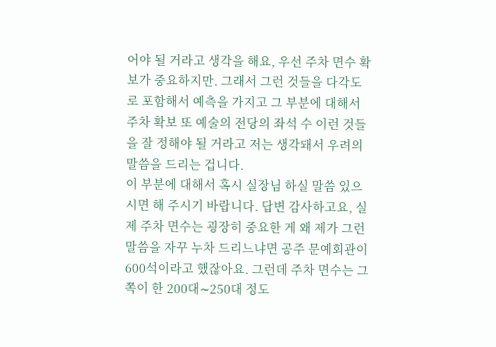어야 될 거라고 생각을 해요, 우선 주차 면수 확보가 중요하지만. 그래서 그런 것들을 다각도로 포함해서 예측을 가지고 그 부분에 대해서 주차 확보 또 예술의 전당의 좌석 수 이런 것들을 잘 정해야 될 거라고 저는 생각돼서 우려의 말씀을 드리는 겁니다.
이 부분에 대해서 혹시 실장님 하실 말씀 있으시면 해 주시기 바랍니다. 답변 감사하고요, 실제 주차 면수는 굉장히 중요한 게 왜 제가 그런 말씀을 자꾸 누차 드리느냐면 공주 문예회관이 600석이라고 했잖아요. 그런데 주차 면수는 그쪽이 한 200대∼250대 정도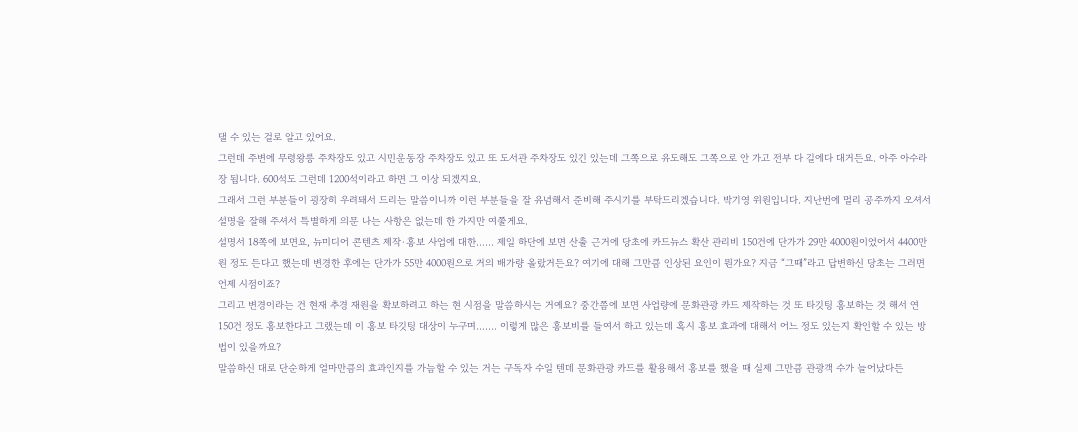댈 수 있는 걸로 알고 있어요.
그런데 주변에 무령왕릉 주차장도 있고 시민운동장 주차장도 있고 또 도서관 주차장도 있긴 있는데 그쪽으로 유도해도 그쪽으로 안 가고 전부 다 길에다 대거든요. 아주 아수라장 됩니다. 600석도 그런데 1200석이라고 하면 그 이상 되겠지요.
그래서 그런 부분들이 굉장히 우려돼서 드리는 말씀이니까 이런 부분들을 잘 유념해서 준비해 주시기를 부탁드리겠습니다. 박기영 위원입니다. 지난번에 멀리 공주까지 오셔서 설명을 잘해 주셔서 특별하게 의문 나는 사항은 없는데 한 가지만 여쭐게요.
설명서 18쪽에 보면요, 뉴미디어 콘텐츠 제작·홍보 사업에 대한…… 제일 하단에 보면 산출 근거에 당초에 카드뉴스 확산 관리비 150건에 단가가 29만 4000원이었어서 4400만 원 정도 든다고 했는데 변경한 후에는 단가가 55만 4000원으로 거의 배가량 올랐거든요? 여기에 대해 그만큼 인상된 요인이 뭔가요? 지금 “그때”라고 답변하신 당초는 그러면 언제 시점이죠?
그리고 변경이라는 건 현재 추경 재원을 확보하려고 하는 현 시점을 말씀하시는 거예요? 중간쯤에 보면 사업량에 문화관광 카드 제작하는 것 또 타깃팅 홍보하는 것 해서 연 150건 정도 홍보한다고 그랬는데 이 홍보 타깃팅 대상이 누구며……. 이렇게 많은 홍보비를 들여서 하고 있는데 혹시 홍보 효과에 대해서 어느 정도 있는지 확인할 수 있는 방법이 있을까요?
말씀하신 대로 단순하게 얼마만큼의 효과인지를 가늠할 수 있는 거는 구독자 수일 텐데 문화관광 카드를 활용해서 홍보를 했을 때 실제 그만큼 관광객 수가 늘어났다든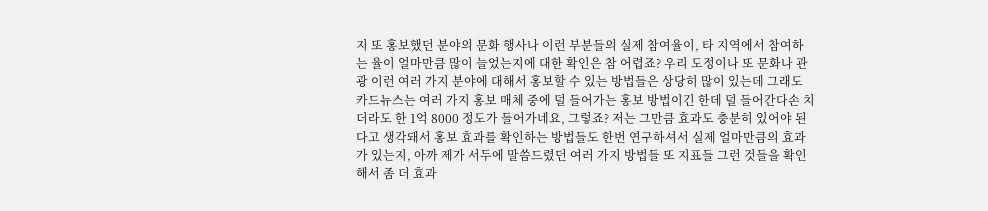지 또 홍보했던 분야의 문화 행사나 이런 부분들의 실제 참여율이, 타 지역에서 참여하는 율이 얼마만큼 많이 늘었는지에 대한 확인은 참 어렵죠? 우리 도정이나 또 문화나 관광 이런 여러 가지 분야에 대해서 홍보할 수 있는 방법들은 상당히 많이 있는데 그래도 카드뉴스는 여러 가지 홍보 매체 중에 덜 들어가는 홍보 방법이긴 한데 덜 들어간다손 치더라도 한 1억 8000 정도가 들어가네요, 그렇죠? 저는 그만큼 효과도 충분히 있어야 된다고 생각돼서 홍보 효과를 확인하는 방법들도 한번 연구하셔서 실제 얼마만큼의 효과가 있는지, 아까 제가 서두에 말씀드렸던 여러 가지 방법들 또 지표들 그런 것들을 확인해서 좀 더 효과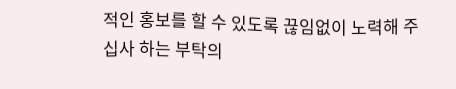적인 홍보를 할 수 있도록 끊임없이 노력해 주십사 하는 부탁의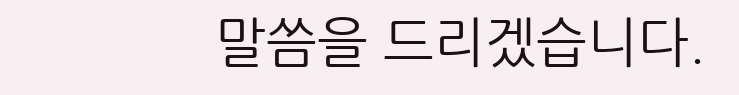말씀을 드리겠습니다.